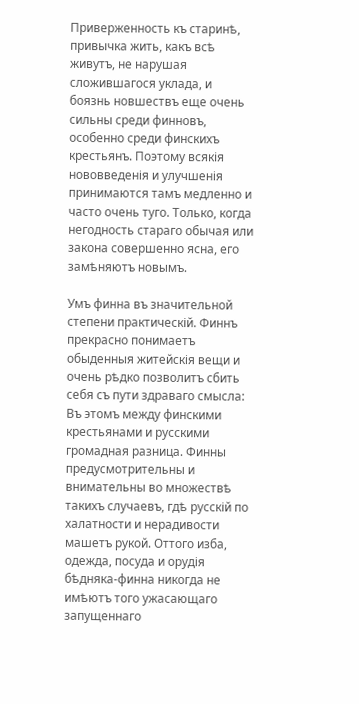Приверженность къ старинѣ, привычка жить, какъ всѣ живутъ, не нарушая сложившагося уклада, и боязнь новшествъ еще очень сильны среди финновъ, особенно среди финскихъ крестьянъ. Поэтому всякія нововведенія и улучшенія принимаются тамъ медленно и часто очень туго. Только, когда негодность стараго обычая или закона совершенно ясна, его замѣняютъ новымъ.

Умъ финна въ значительной степени практическій. Финнъ прекрасно понимаетъ обыденныя житейскія вещи и очень рѣдко позволитъ сбить себя съ пути здраваго смысла: Въ этомъ между финскими крестьянами и русскими громадная разница. Финны предусмотрительны и внимательны во множествѣ такихъ случаевъ, гдѣ русскій по халатности и нерадивости машетъ рукой. Оттого изба, одежда, посуда и орудія бѣдняка-финна никогда не имѣютъ того ужасающаго запущеннаго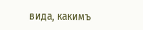вида, какимъ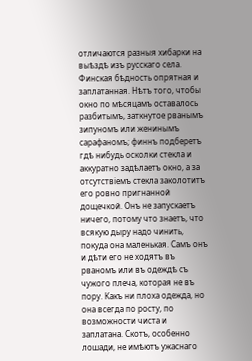отличаются разныя хибарки на выѣздѣ изъ русскаго села. Финская бѣдность опрятная и заплатанная. Нѣтъ того, чтобы окно по мѣсяцамъ оставалось разбитымъ, заткнутое рванымъ зипуномъ или женинымъ сарафаномъ; финнъ подберетъ гдѣ нибудь осколки стекла и аккуратно задѣлаетъ окно, а за отсутствіемъ стекла заколотитъ его ровно пригнанной дощечкой. Онъ не запускаетъ ничего, потому что знаетъ, что всякую дыру надо чинить, покуда она маленькая. Самъ онъ и дѣти его не ходятъ въ рваномъ или въ одеждѣ съ чужого плеча, которая не въ пору. Какъ ни плоха одежда, но она всегда по росту, по возможности чиста и заплатана. Скотъ, особенно лошади, не имѣютъ ужаснаго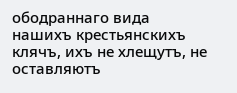ободраннаго вида нашихъ крестьянскихъ клячъ, ихъ не хлещутъ, не оставляютъ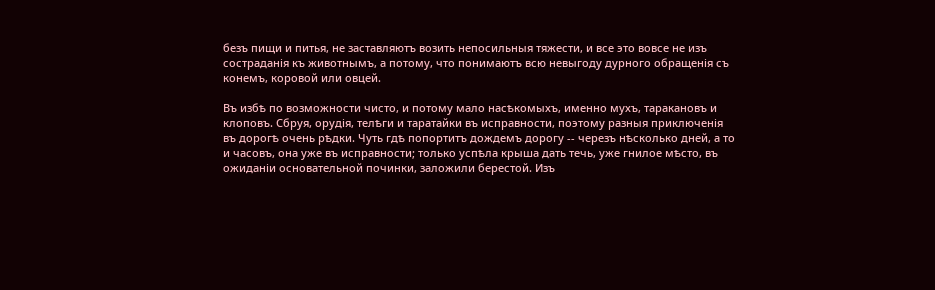безъ пищи и питья, не заставляютъ возить непосильныя тяжести, и все это вовсе не изъ состраданія къ животнымъ, а потому, что понимаютъ всю невыгоду дурного обращенія съ конемъ, коровой или овцей.

Въ избѣ по возможности чисто, и потому мало насѣкомыхъ, именно мухъ, таракановъ и клоповъ. Сбруя, орудія, телѣги и таратайки въ исправности, поэтому разныя приключенія въ дорогѣ очень рѣдки. Чуть гдѣ попортитъ дождемъ дорогу -- черезъ нѣсколько дней, а то и часовъ, она уже въ исправности; только успѣла крыша дать течь, уже гнилое мѣсто, въ ожиданіи основательной починки, заложили берестой. Изъ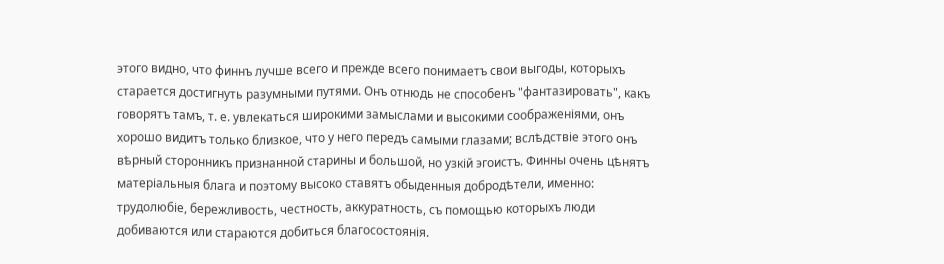этого видно, что финнъ лучше всего и прежде всего понимаетъ свои выгоды, которыхъ старается достигнуть разумными путями. Онъ отнюдь не способенъ "фантазировать", какъ говорятъ тамъ, т. е. увлекаться широкими замыслами и высокими соображеніями, онъ хорошо видитъ только близкое, что у него передъ самыми глазами; вслѣдствіе этого онъ вѣрный сторонникъ признанной старины и большой, но узкій эгоистъ. Финны очень цѣнятъ матеріальныя блага и поэтому высоко ставятъ обыденныя добродѣтели, именно: трудолюбіе, бережливость, честность, аккуратность, съ помощью которыхъ люди добиваются или стараются добиться благосостоянія.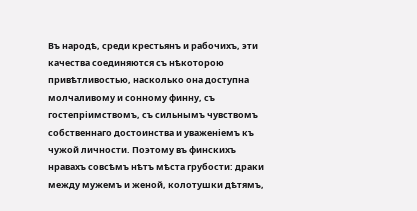Въ народѣ, среди крестьянъ и рабочихъ, эти качества соединяются съ нѣкоторою привѣтливостью, насколько она доступна молчаливому и сонному финну, съ гостепріимствомъ, съ сильнымъ чувствомъ собственнаго достоинства и уваженіемъ къ чужой личности. Поэтому въ финскихъ нравахъ совсѣмъ нѣтъ мѣста грубости: драки между мужемъ и женой, колотушки дѣтямъ,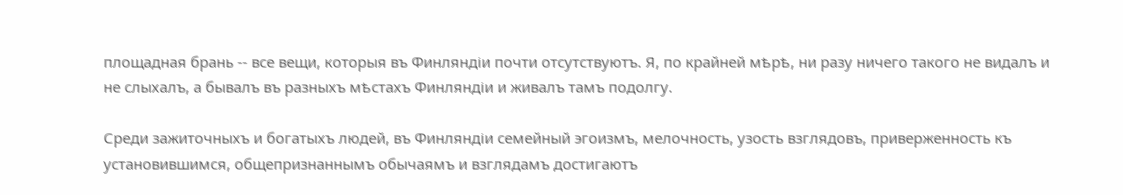площадная брань -- все вещи, которыя въ Финляндіи почти отсутствуютъ. Я, по крайней мѣрѣ, ни разу ничего такого не видалъ и не слыхалъ, а бывалъ въ разныхъ мѣстахъ Финляндіи и живалъ тамъ подолгу.

Среди зажиточныхъ и богатыхъ людей, въ Финляндіи семейный эгоизмъ, мелочность, узость взглядовъ, приверженность къ установившимся, общепризнаннымъ обычаямъ и взглядамъ достигаютъ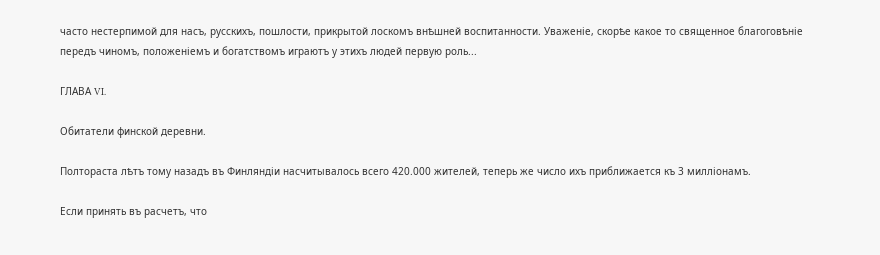часто нестерпимой для насъ, русскихъ, пошлости, прикрытой лоскомъ внѣшней воспитанности. Уваженіе, скорѣе какое то священное благоговѣніе передъ чиномъ, положеніемъ и богатствомъ играютъ у этихъ людей первую роль...

ГЛАВА VI.

Обитатели финской деревни.

Полтораста лѣтъ тому назадъ въ Финляндіи насчитывалось всего 420.000 жителей, теперь же число ихъ приближается къ 3 милліонамъ.

Если принять въ расчетъ, что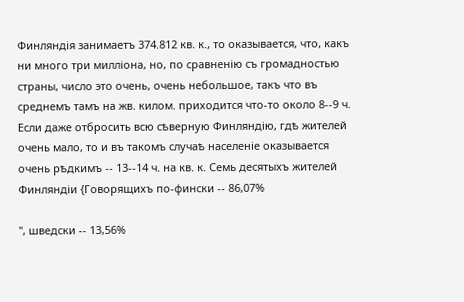Финляндія занимаетъ 374.812 кв. к., то оказывается, что, какъ ни много три милліона, но, по сравненію съ громадностью страны, число это очень, очень небольшое, такъ что въ среднемъ тамъ на жв. килом. приходится что-то около 8--9 ч. Если даже отбросить всю сѣверную Финляндію, гдѣ жителей очень мало, то и въ такомъ случаѣ населеніе оказывается очень рѣдкимъ -- 13--14 ч. на кв. к. Семь десятыхъ жителей Финляндіи {Говорящихъ по-фински -- 86,07%

", шведски -- 13,56%